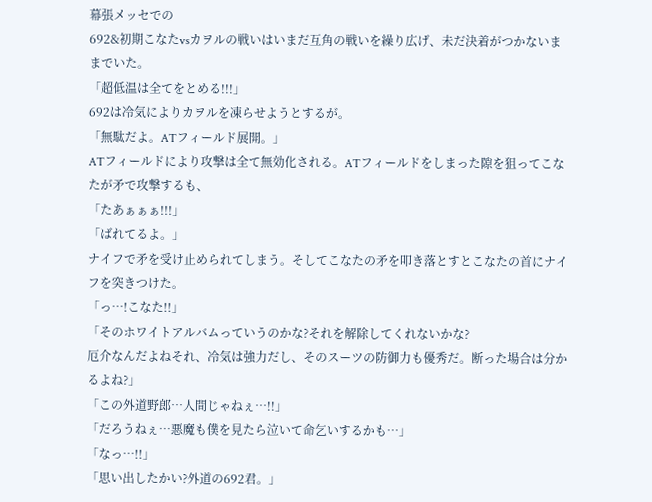幕張メッセでの
692&初期こなたvsカヲルの戦いはいまだ互角の戦いを繰り広げ、未だ決着がつかないままでいた。
「超低温は全てをとめる!!!」
692は冷気によりカヲルを凍らせようとするが。
「無駄だよ。ATフィールド展開。」
ATフィールドにより攻撃は全て無効化される。ATフィールドをしまった隙を狙ってこなたが矛で攻撃するも、
「たあぁぁぁ!!!」
「ばれてるよ。」
ナイフで矛を受け止められてしまう。そしてこなたの矛を叩き落とすとこなたの首にナイフを突きつけた。
「っ…!こなた!!」
「そのホワイトアルバムっていうのかな?それを解除してくれないかな?
厄介なんだよねそれ、冷気は強力だし、そのスーツの防御力も優秀だ。断った場合は分かるよね?」
「この外道野郎…人間じゃねぇ…!!」
「だろうねぇ…悪魔も僕を見たら泣いて命乞いするかも…」
「なっ…!!」
「思い出したかい?外道の692君。」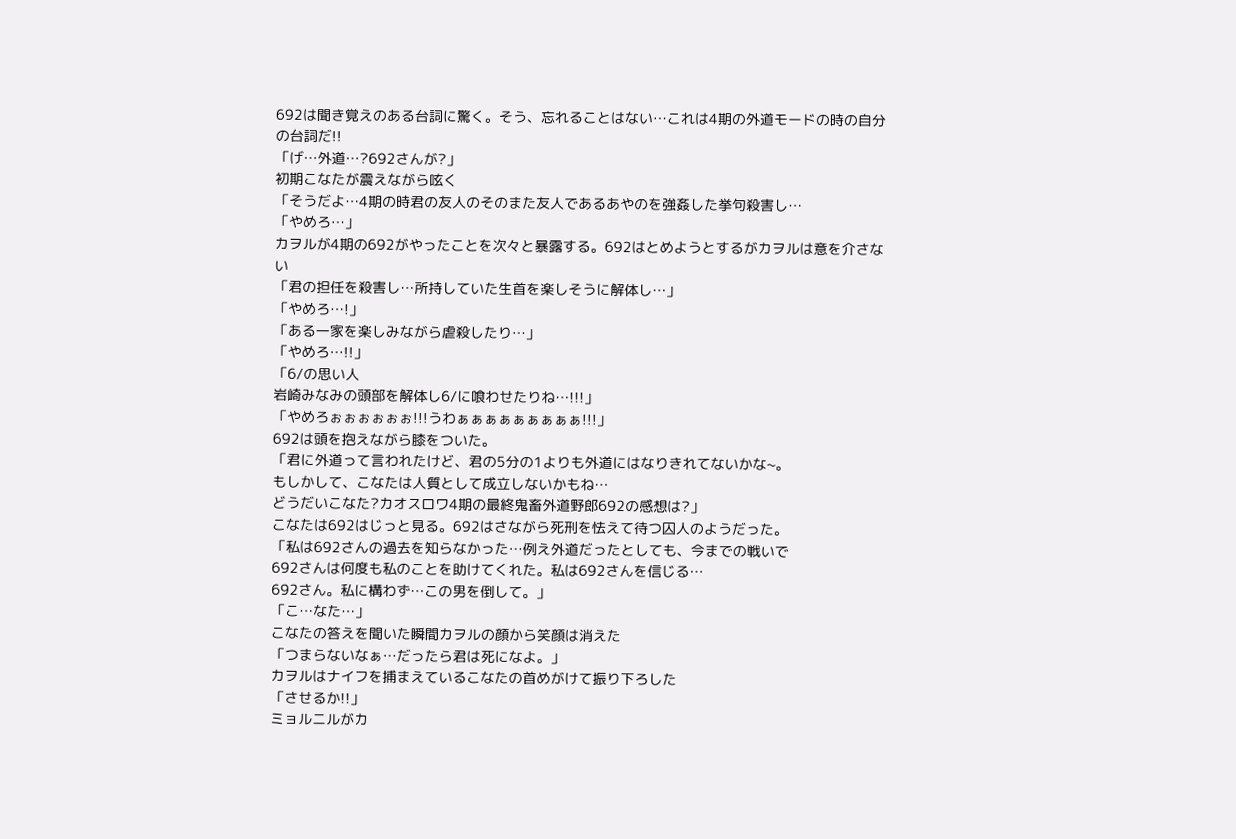692は聞き覚えのある台詞に驚く。そう、忘れることはない…これは4期の外道モードの時の自分の台詞だ!!
「げ…外道…?692さんが?」
初期こなたが震えながら呟く
「そうだよ…4期の時君の友人のそのまた友人であるあやのを強姦した挙句殺害し…
「やめろ…」
カヲルが4期の692がやったことを次々と暴露する。692はとめようとするがカヲルは意を介さない
「君の担任を殺害し…所持していた生首を楽しそうに解体し…」
「やめろ…!」
「ある一家を楽しみながら虐殺したり…」
「やめろ…!!」
「6/の思い人
岩崎みなみの頭部を解体し6/に喰わせたりね…!!!」
「やめろぉぉぉぉぉぉ!!!うわぁぁぁぁぁぁぁぁぁ!!!」
692は頭を抱えながら膝をついた。
「君に外道って言われたけど、君の5分の1よりも外道にはなりきれてないかな~。
もしかして、こなたは人質として成立しないかもね…
どうだいこなた?カオスロワ4期の最終鬼畜外道野郎692の感想は?」
こなたは692はじっと見る。692はさながら死刑を怯えて待つ囚人のようだった。
「私は692さんの過去を知らなかった…例え外道だったとしても、今までの戦いで
692さんは何度も私のことを助けてくれた。私は692さんを信じる…
692さん。私に構わず…この男を倒して。」
「こ…なた…」
こなたの答えを聞いた瞬間カヲルの顔から笑顔は消えた
「つまらないなぁ…だったら君は死になよ。」
カヲルはナイフを捕まえているこなたの首めがけて振り下ろした
「させるか!!」
ミョルニルがカ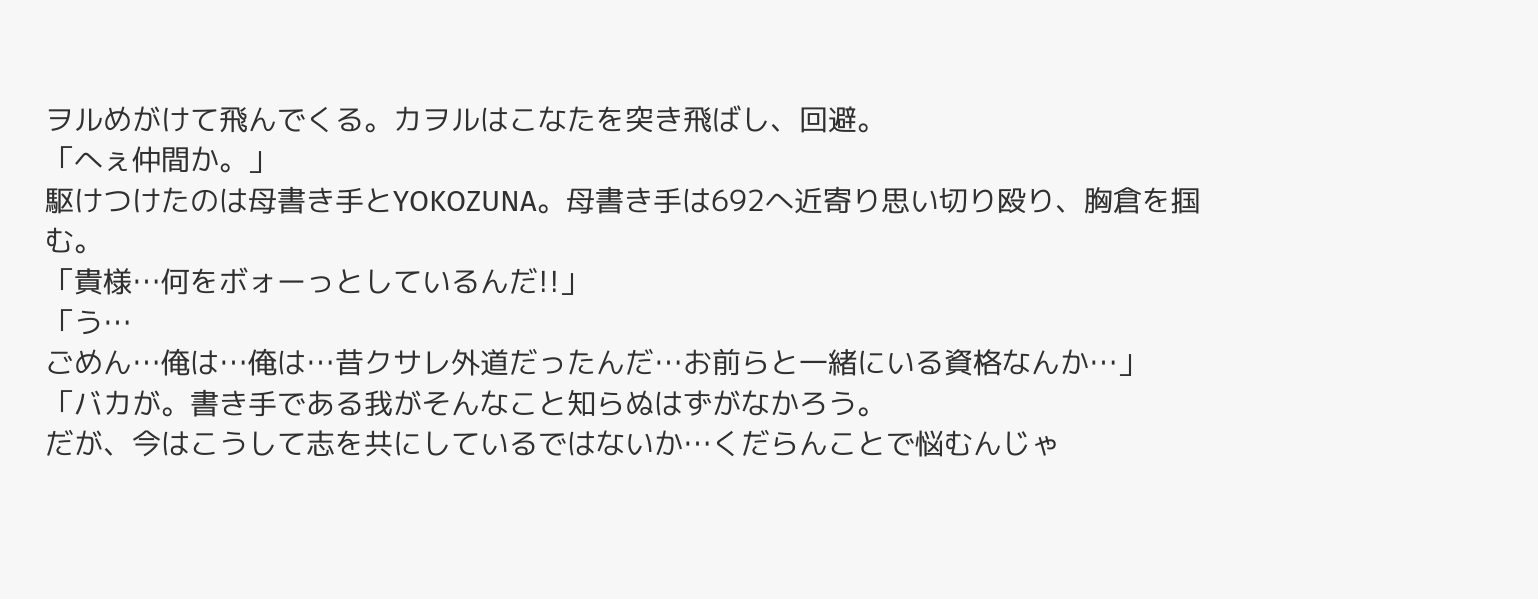ヲルめがけて飛んでくる。カヲルはこなたを突き飛ばし、回避。
「へぇ仲間か。」
駆けつけたのは母書き手とYOKOZUNA。母書き手は692へ近寄り思い切り殴り、胸倉を掴む。
「貴様…何をボォーっとしているんだ!!」
「う…
ごめん…俺は…俺は…昔クサレ外道だったんだ…お前らと一緒にいる資格なんか…」
「バカが。書き手である我がそんなこと知らぬはずがなかろう。
だが、今はこうして志を共にしているではないか…くだらんことで悩むんじゃ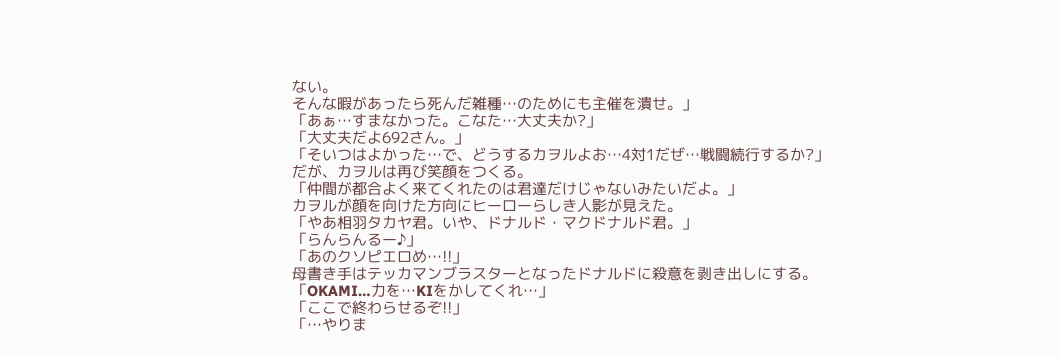ない。
そんな暇があったら死んだ雑種…のためにも主催を潰せ。」
「あぁ…すまなかった。こなた…大丈夫か?」
「大丈夫だよ692さん。」
「そいつはよかった…で、どうするカヲルよお…4対1だぜ…戦闘続行するか?」
だが、カヲルは再び笑顔をつくる。
「仲間が都合よく来てくれたのは君達だけじゃないみたいだよ。」
カヲルが顔を向けた方向にヒーローらしき人影が見えた。
「やあ相羽タカヤ君。いや、ドナルド・マクドナルド君。」
「らんらんるー♪」
「あのクソピエロめ…!!」
母書き手はテッカマンブラスターとなったドナルドに殺意を剥き出しにする。
「OKAMI…力を…KIをかしてくれ…」
「ここで終わらせるぞ!!」
「…やりま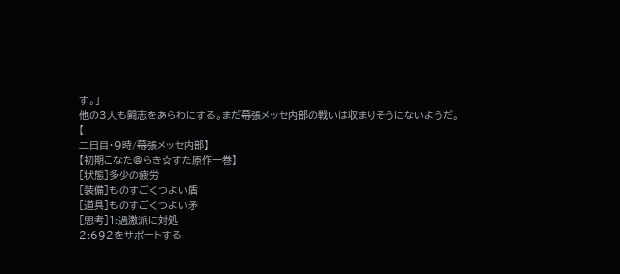す。」
他の3人も闘志をあらわにする。まだ幕張メッセ内部の戦いは収まりそうにないようだ。
【
二日目・9時/幕張メッセ内部】
【初期こなた@らき☆すた原作一巻】
[状態]多少の疲労
[装備]ものすごくつよい盾
[道具]ものすごくつよい矛
[思考]1:過激派に対処
2:692をサポートする